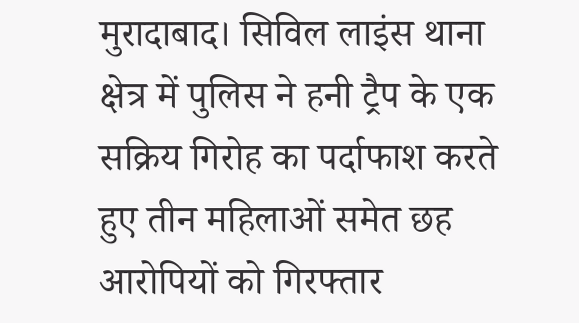मुरादाबाद। सिविल लाइंस थाना क्षेत्र में पुलिस ने हनी ट्रैप के एक सक्रिय गिरोह का पर्दाफाश करते हुए तीन महिलाओं समेत छह आरोपियों को गिरफ्तार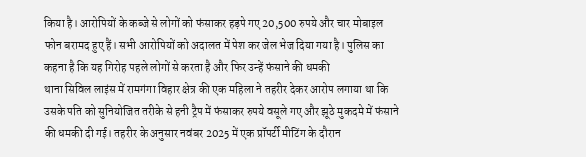किया है। आरोपियों के कब्जे से लोगों को फंसाकर हड़पे गए 20,500 रुपये और चार मोबाइल फोन बरामद हुए हैं। सभी आरोपियों को अदालत में पेश कर जेल भेज दिया गया है। पुलिस का कहना है कि यह गिरोह पहले लोगों से करता है और फिर उन्हें फंसाने की धमकी
थाना सिविल लाइंस में रामगंगा विहार क्षेत्र की एक महिला ने तहरीर देकर आरोप लगाया था कि उसके पति को सुनियोजित तरीके से हनी ट्रैप में फंसाकर रुपये वसूले गए और झूठे मुकदमे में फंसाने की धमकी दी गई। तहरीर के अनुसार नवंबर 2025 में एक प्रॉपर्टी मीटिंग के दौरान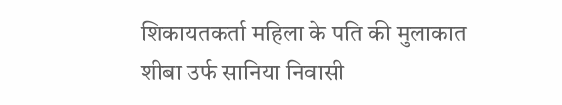शिकायतकर्ता महिला के पति की मुलाकात शीबा उर्फ सानिया निवासी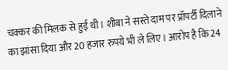चक्कर की मिलक से हुई थी। शीबा ने सस्ते दाम पर प्रॉपर्टी दिलाने का झांसा दिया और 20 हजार रुपये भी ले लिए। आरोप है कि 24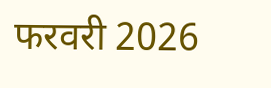फरवरी 2026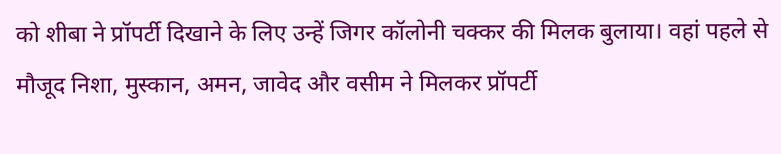को शीबा ने प्रॉपर्टी दिखाने के लिए उन्हें जिगर कॉलोनी चक्कर की मिलक बुलाया। वहां पहले से मौजूद निशा, मुस्कान, अमन, जावेद और वसीम ने मिलकर प्रॉपर्टी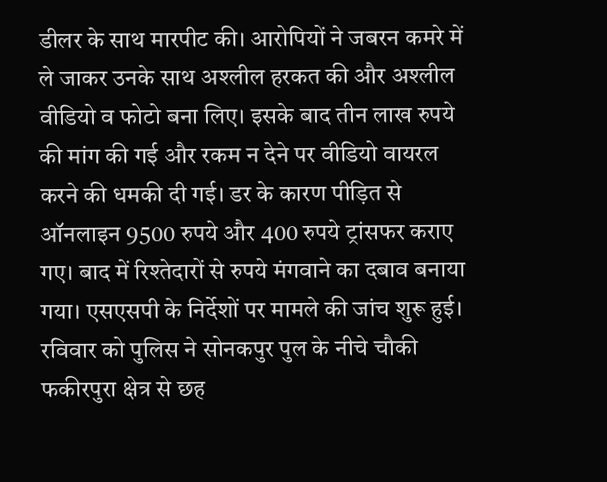डीलर के साथ मारपीट की। आरोपियों ने जबरन कमरे में ले जाकर उनके साथ अश्लील हरकत की और अश्लील वीडियो व फोटो बना लिए। इसके बाद तीन लाख रुपये की मांग की गई और रकम न देने पर वीडियो वायरल करने की धमकी दी गई। डर के कारण पीड़ित से ऑनलाइन 9500 रुपये और 400 रुपये ट्रांसफर कराए गए। बाद में रिश्तेदारों से रुपये मंगवाने का दबाव बनाया गया। एसएसपी के निर्देशों पर मामले की जांच शुरू हुई। रविवार को पुलिस ने सोनकपुर पुल के नीचे चौकी फकीरपुरा क्षेत्र से छह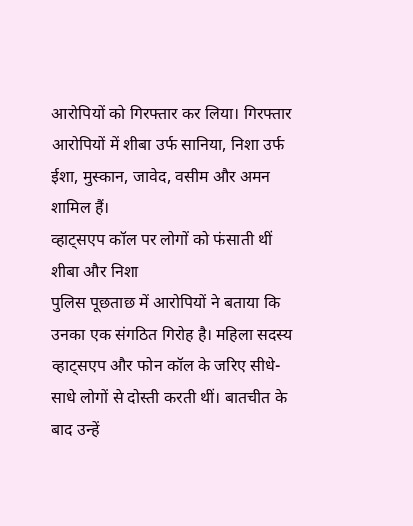आरोपियों को गिरफ्तार कर लिया। गिरफ्तार आरोपियों में शीबा उर्फ सानिया, निशा उर्फ ईशा, मुस्कान, जावेद, वसीम और अमन शामिल हैं।
व्हाट्सएप कॉल पर लोगों को फंसाती थीं शीबा और निशा
पुलिस पूछताछ में आरोपियों ने बताया कि उनका एक संगठित गिरोह है। महिला सदस्य व्हाट्सएप और फोन कॉल के जरिए सीधे-साधे लोगों से दोस्ती करती थीं। बातचीत के बाद उन्हें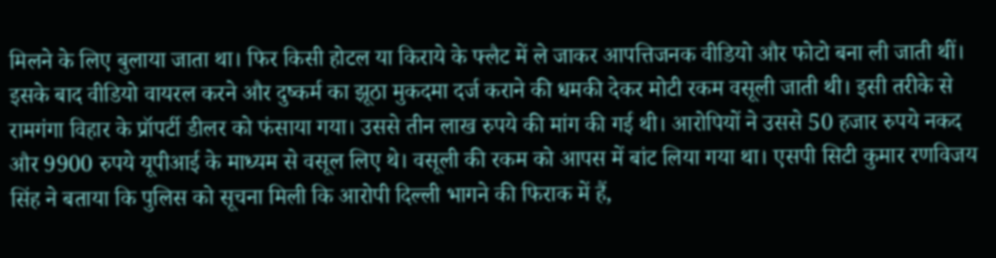मिलने के लिए बुलाया जाता था। फिर किसी होटल या किराये के फ्लैट में ले जाकर आपत्तिजनक वीडियो और फोटो बना ली जाती थीं। इसके बाद वीडियो वायरल करने और दुष्कर्म का झूठा मुकदमा दर्ज कराने की धमकी देकर मोटी रकम वसूली जाती थी। इसी तरीके से रामगंगा विहार के प्रॉपर्टी डीलर को फंसाया गया। उससे तीन लाख रुपये की मांग की गई थी। आरोपियों ने उससे 50 हजार रुपये नकद और 9900 रुपये यूपीआई के माध्यम से वसूल लिए थे। वसूली की रकम को आपस में बांट लिया गया था। एसपी सिटी कुमार रणविजय सिंह ने बताया कि पुलिस को सूचना मिली कि आरोपी दिल्ली भागने की फिराक में हैं,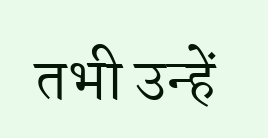तभी उन्हें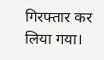गिरफ्तार कर लिया गया।